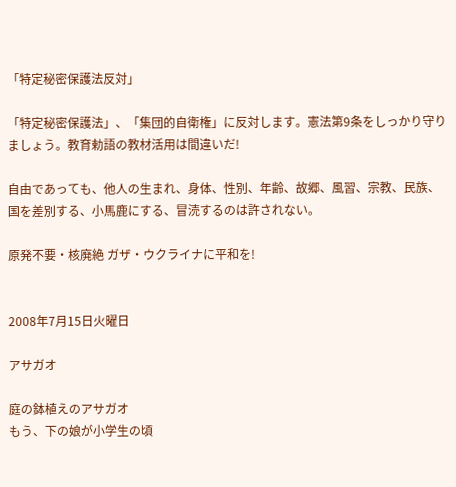「特定秘密保護法反対」

「特定秘密保護法」、「集団的自衛権」に反対します。憲法第9条をしっかり守りましょう。教育勅語の教材活用は間違いだ!

自由であっても、他人の生まれ、身体、性別、年齢、故郷、風習、宗教、民族、国を差別する、小馬鹿にする、冒涜するのは許されない。

原発不要・核廃絶 ガザ・ウクライナに平和を!


2008年7月15日火曜日

アサガオ

庭の鉢植えのアサガオ
もう、下の娘が小学生の頃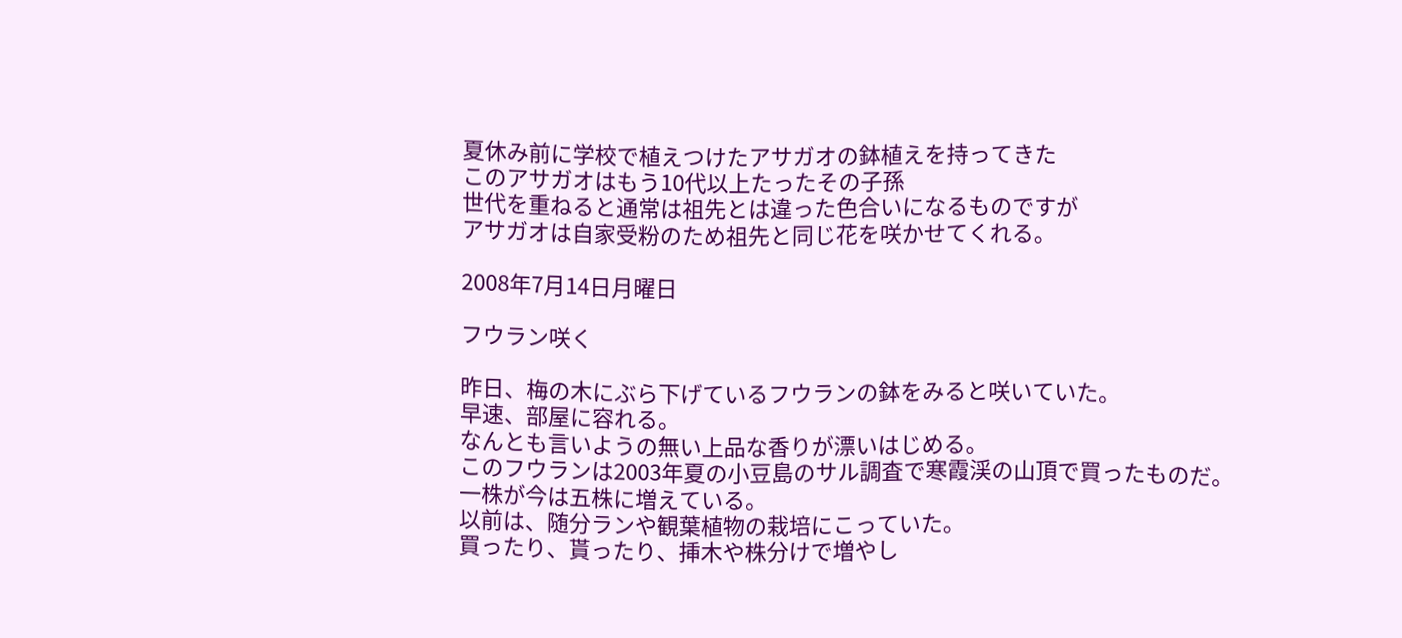夏休み前に学校で植えつけたアサガオの鉢植えを持ってきた
このアサガオはもう10代以上たったその子孫
世代を重ねると通常は祖先とは違った色合いになるものですが
アサガオは自家受粉のため祖先と同じ花を咲かせてくれる。

2008年7月14日月曜日

フウラン咲く

昨日、梅の木にぶら下げているフウランの鉢をみると咲いていた。
早速、部屋に容れる。
なんとも言いようの無い上品な香りが漂いはじめる。
このフウランは2003年夏の小豆島のサル調査で寒霞渓の山頂で買ったものだ。
一株が今は五株に増えている。
以前は、随分ランや観葉植物の栽培にこっていた。
買ったり、貰ったり、挿木や株分けで増やし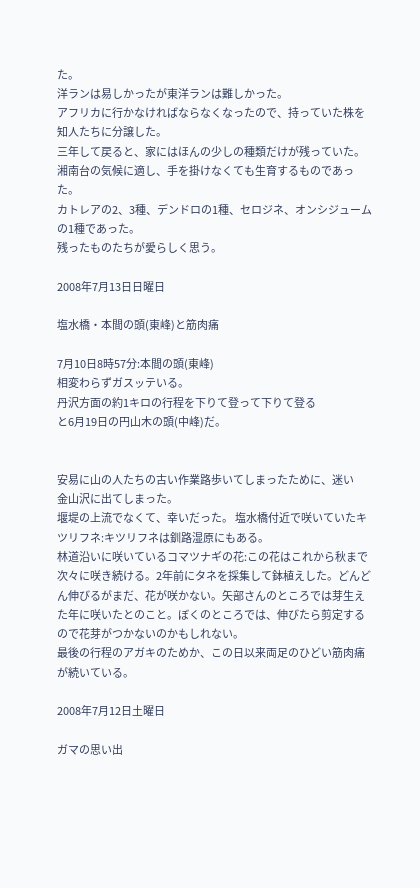た。
洋ランは易しかったが東洋ランは難しかった。
アフリカに行かなければならなくなったので、持っていた株を知人たちに分譲した。
三年して戻ると、家にはほんの少しの種類だけが残っていた。
湘南台の気候に適し、手を掛けなくても生育するものであった。
カトレアの2、3種、デンドロの1種、セロジネ、オンシジュームの1種であった。
残ったものたちが愛らしく思う。

2008年7月13日日曜日

塩水橋・本間の頭(東峰)と筋肉痛

7月10日8時57分:本間の頭(東峰)
相変わらずガスッテいる。
丹沢方面の約1キロの行程を下りて登って下りて登る
と6月19日の円山木の頭(中峰)だ。


安易に山の人たちの古い作業路歩いてしまったために、迷い
金山沢に出てしまった。
堰堤の上流でなくて、幸いだった。 塩水橋付近で咲いていたキツリフネ:キツリフネは釧路湿原にもある。
林道沿いに咲いているコマツナギの花:この花はこれから秋まで次々に咲き続ける。2年前にタネを採集して鉢植えした。どんどん伸びるがまだ、花が咲かない。矢部さんのところでは芽生えた年に咲いたとのこと。ぼくのところでは、伸びたら剪定するので花芽がつかないのかもしれない。
最後の行程のアガキのためか、この日以来両足のひどい筋肉痛が続いている。

2008年7月12日土曜日

ガマの思い出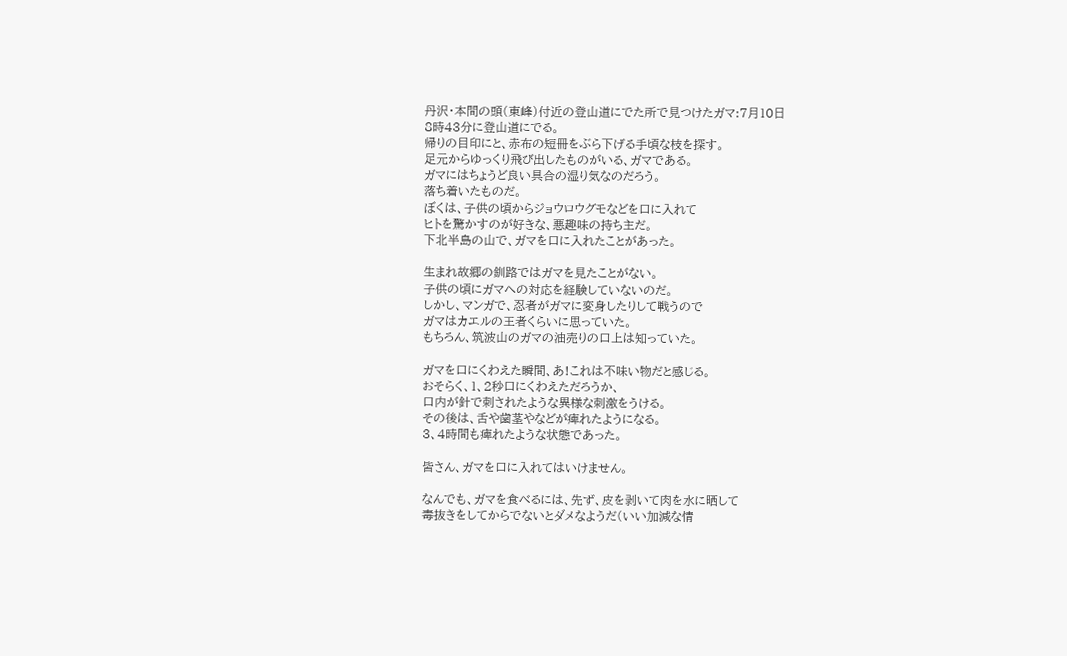丹沢・本間の頭(東峰)付近の登山道にでた所で見つけたガマ:7月10日
8時43分に登山道にでる。
帰りの目印にと、赤布の短冊をぶら下げる手頃な枝を探す。
足元からゆっくり飛び出したものがいる、ガマである。
ガマにはちょうど良い具合の湿り気なのだろう。
落ち着いたものだ。
ぼくは、子供の頃からジョウロウグモなどを口に入れて
ヒトを驚かすのが好きな、悪趣味の持ち主だ。
下北半島の山で、ガマを口に入れたことがあった。

生まれ故郷の釧路ではガマを見たことがない。
子供の頃にガマへの対応を経験していないのだ。
しかし、マンガで、忍者がガマに変身したりして戦うので
ガマはカエルの王者くらいに思っていた。
もちろん、筑波山のガマの油売りの口上は知っていた。

ガマを口にくわえた瞬間、あ!これは不味い物だと感じる。
おそらく、1、2秒口にくわえただろうか、
口内が針で刺されたような異様な刺激をうける。
その後は、舌や歯茎やなどが痺れたようになる。
3、4時間も痺れたような状態であった。

皆さん、ガマを口に入れてはいけません。

なんでも、ガマを食べるには、先ず、皮を剥いて肉を水に晒して
毒抜きをしてからでないとダメなようだ(いい加減な情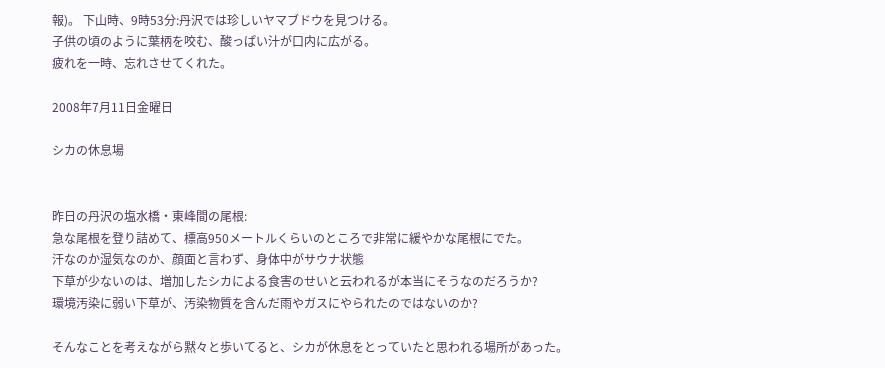報)。 下山時、9時53分:丹沢では珍しいヤマブドウを見つける。
子供の頃のように葉柄を咬む、酸っぱい汁が口内に広がる。
疲れを一時、忘れさせてくれた。

2008年7月11日金曜日

シカの休息場


昨日の丹沢の塩水橋・東峰間の尾根:
急な尾根を登り詰めて、標高950メートルくらいのところで非常に緩やかな尾根にでた。
汗なのか湿気なのか、顔面と言わず、身体中がサウナ状態
下草が少ないのは、増加したシカによる食害のせいと云われるが本当にそうなのだろうか?
環境汚染に弱い下草が、汚染物質を含んだ雨やガスにやられたのではないのか?

そんなことを考えながら黙々と歩いてると、シカが休息をとっていたと思われる場所があった。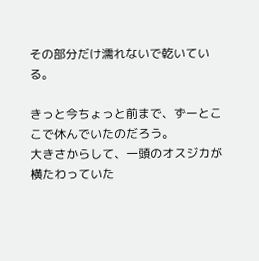その部分だけ濡れないで乾いている。

きっと今ちょっと前まで、ずーとここで休んでいたのだろう。
大きさからして、一頭のオスジカが横たわっていた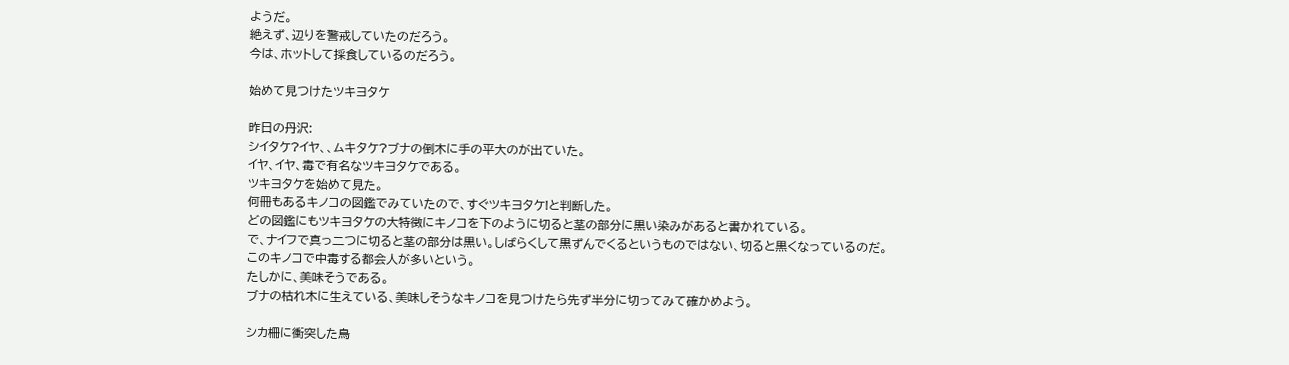ようだ。
絶えず、辺りを警戒していたのだろう。
今は、ホットして採食しているのだろう。

始めて見つけたツキヨタケ

昨日の丹沢:
シイタケ?イヤ、、ムキタケ?ブナの倒木に手の平大のが出ていた。
イヤ、イヤ、毒で有名なツキヨタケである。
ツキヨタケを始めて見た。
何冊もあるキノコの図鑑でみていたので、すぐツキヨタケ!と判断した。
どの図鑑にもツキヨタケの大特徴にキノコを下のように切ると茎の部分に黒い染みがあると書かれている。
で、ナイフで真っ二つに切ると茎の部分は黒い。しばらくして黒ずんでくるというものではない、切ると黒くなっているのだ。
このキノコで中毒する都会人が多いという。
たしかに、美味そうである。
ブナの枯れ木に生えている、美味しそうなキノコを見つけたら先ず半分に切ってみて確かめよう。

シカ柵に衝突した鳥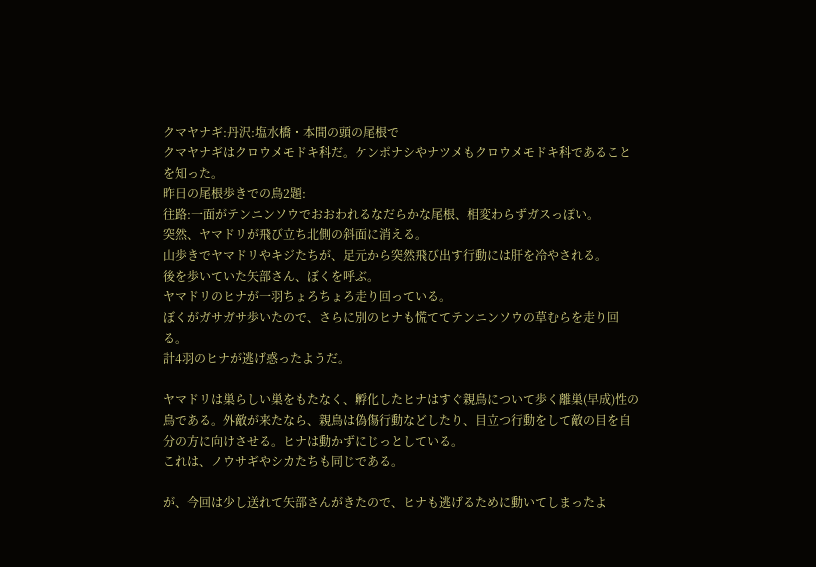クマヤナギ:丹沢:塩水橋・本間の頭の尾根で
クマヤナギはクロウメモドキ科だ。ケンポナシやナツメもクロウメモドキ科であることを知った。
昨日の尾根歩きでの鳥2題:
往路:一面がテンニンソウでおおわれるなだらかな尾根、相変わらずガスっぽい。
突然、ヤマドリが飛び立ち北側の斜面に消える。
山歩きでヤマドリやキジたちが、足元から突然飛び出す行動には肝を冷やされる。
後を歩いていた矢部さん、ぼくを呼ぶ。
ヤマドリのヒナが一羽ちょろちょろ走り回っている。
ぼくがガサガサ歩いたので、さらに別のヒナも慌ててテンニンソウの草むらを走り回る。
計4羽のヒナが逃げ惑ったようだ。

ヤマドリは巣らしい巣をもたなく、孵化したヒナはすぐ親鳥について歩く離巣(早成)性の鳥である。外敵が来たなら、親鳥は偽傷行動などしたり、目立つ行動をして敵の目を自分の方に向けさせる。ヒナは動かずにじっとしている。
これは、ノウサギやシカたちも同じである。

が、今回は少し送れて矢部さんがきたので、ヒナも逃げるために動いてしまったよ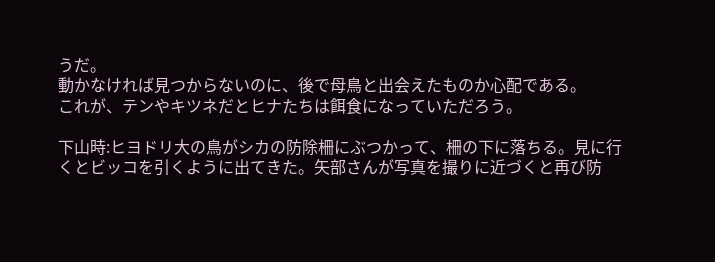うだ。
動かなければ見つからないのに、後で母鳥と出会えたものか心配である。
これが、テンやキツネだとヒナたちは餌食になっていただろう。

下山時:ヒヨドリ大の鳥がシカの防除柵にぶつかって、柵の下に落ちる。見に行くとビッコを引くように出てきた。矢部さんが写真を撮りに近づくと再び防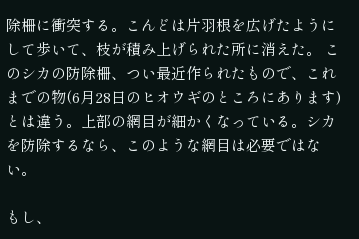除柵に衝突する。こんどは片羽根を広げたようにして歩いて、枝が積み上げられた所に消えた。 このシカの防除柵、つい最近作られたもので、これまでの物(6月28日のヒオウギのところにあります)とは違う。上部の網目が細かくなっている。シカを防除するなら、このような網目は必要ではない。

もし、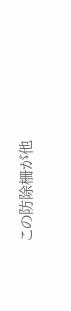この防除柵が他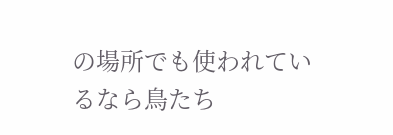の場所でも使われているなら鳥たち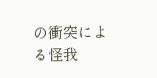の衝突による怪我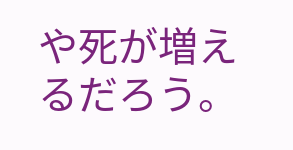や死が増えるだろう。